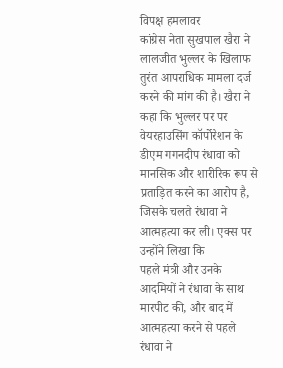विपक्ष हमलावर
कांग्रेस नेता सुखपाल खैरा ने लालजीत भुल्लर के खिलाफ तुरंत आपराधिक मामला दर्ज करने की मांग की है। खैरा ने कहा कि भुल्लर पर पर वेयरहाउसिंग कॉर्पोरेशन के डीएम गगनदीप रंधावा को मानसिक और शारीरिक रूप से प्रताड़ित करने का आरोप है, जिसके चलते रंधावा ने आत्महत्या कर ली। एक्स पर उन्होंने लिखा कि
पहले मंत्री और उनके आदमियों ने रंधावा के साथ मारपीट की, और बाद में आत्महत्या करने से पहले रंधावा ने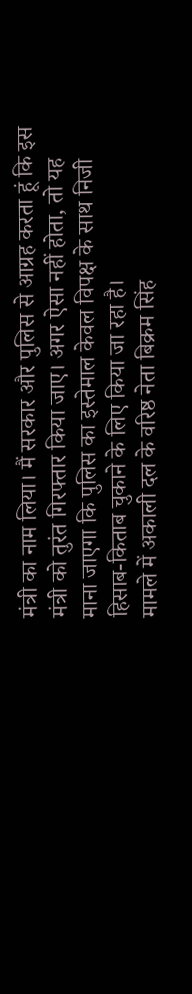मंत्री का नाम लिया। मैं सरकार और पुलिस से आग्रह करता हूं कि इस मंत्री को तुरंत गिरफ्तार किया जाए। अगर ऐसा नहीं होता, तो यह माना जाएगा कि पुलिस का इस्तेमाल केवल विपक्ष के साथ निजी हिसाब-किताब चुकाने के लिए किया जा रहा है।
मामले में अकाली दल के वरिष्ठ नेता बिक्रम सिंह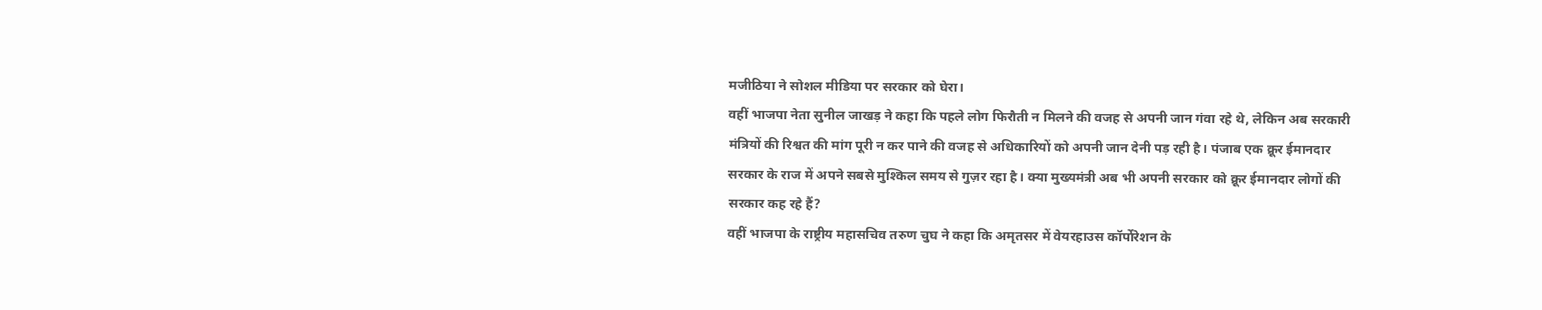मजीठिया ने सोशल मीडिया पर सरकार को घेरा।
वहीं भाजपा नेता सुनील जाखड़ ने कहा कि पहले लोग फिरौती न मिलने की वजह से अपनी जान गंवा रहे थे, लेकिन अब सरकारी मंत्रियों की रिश्वत की मांग पूरी न कर पाने की वजह से अधिकारियों को अपनी जान देनी पड़ रही है। पंजाब एक क्रूर ईमानदार सरकार के राज में अपने सबसे मुश्किल समय से गुज़र रहा है। क्या मुख्यमंत्री अब भी अपनी सरकार को क्रूर ईमानदार लोगों की सरकार कह रहे हैं?
वहीं भाजपा के राष्ट्रीय महासचिव तरुण चुघ ने कहा कि अमृतसर में वेयरहाउस कॉर्पोरेशन के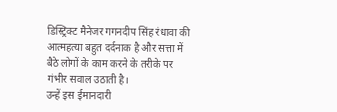डिस्ट्रिक्ट मैनेजर गगनदीप सिंह रंधावा की आत्महत्या बहुत दर्दनाक है और सत्ता में बैठे लोगों के काम करने के तरीके पर गंभीर सवाल उठाती है।
उन्हें इस ईमानदारी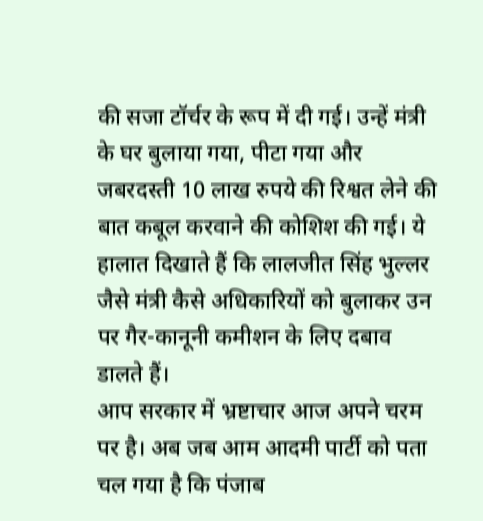की सजा टॉर्चर के रूप में दी गई। उन्हें मंत्री के घर बुलाया गया, पीटा गया और जबरदस्ती 10 लाख रुपये की रिश्वत लेने की बात कबूल करवाने की कोशिश की गई। ये हालात दिखाते हैं कि लालजीत सिंह भुल्लर जैसे मंत्री कैसे अधिकारियों को बुलाकर उन पर गैर-कानूनी कमीशन के लिए दबाव डालते हैं।
आप सरकार में भ्रष्टाचार आज अपने चरम पर है। अब जब आम आदमी पार्टी को पता चल गया है कि पंजाब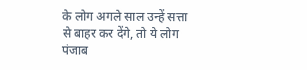के लोग अगले साल उन्हें सत्ता से बाहर कर देंगे, तो ये लोग पंजाब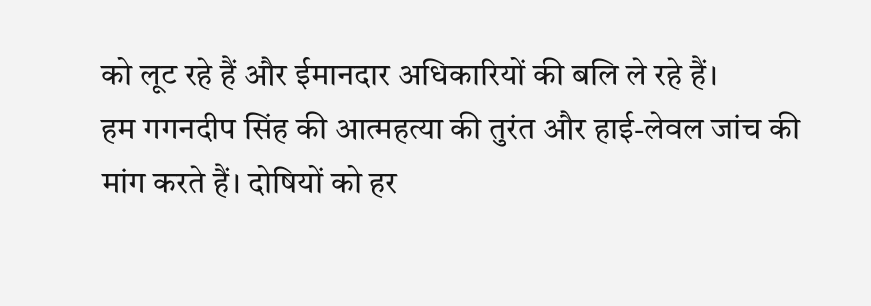को लूट रहे हैं और ईमानदार अधिकारियों की बलि ले रहे हैं।
हम गगनदीप सिंह की आत्महत्या की तुरंत और हाई-लेवल जांच की मांग करते हैं। दोषियों को हर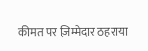कीमत पर ज़िम्मेदार ठहराया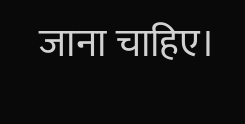जाना चाहिए।